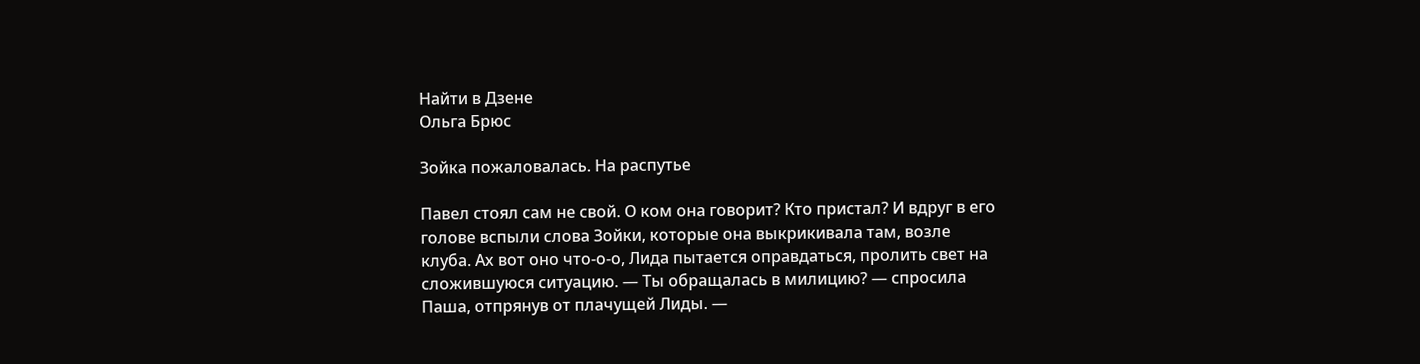Найти в Дзене
Ольга Брюс

Зойка пожаловалась. На распутье

Павел стоял сам не свой. О ком она говорит? Кто пристал? И вдруг в его голове вспыли слова Зойки, которые она выкрикивала там, возле клуба. Ах вот оно что-о-о, Лида пытается оправдаться, пролить свет на сложившуюся ситуацию. — Ты обращалась в милицию? — спросила Паша, отпрянув от плачущей Лиды. —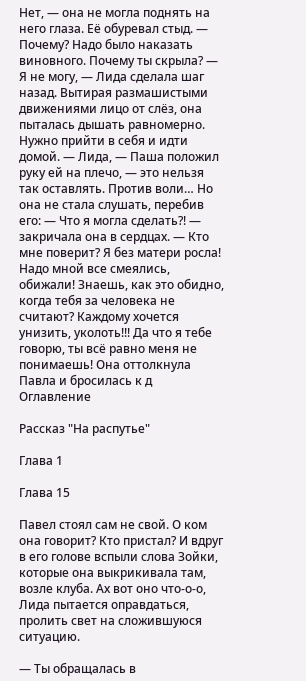Нет, — она не могла поднять на него глаза. Её обуревал стыд. — Почему? Надо было наказать виновного. Почему ты скрыла? — Я не могу, — Лида сделала шаг назад. Вытирая размашистыми движениями лицо от слёз, она пыталась дышать равномерно. Нужно прийти в себя и идти домой. — Лида, — Паша положил руку ей на плечо, — это нельзя так оставлять. Против воли… Но она не стала слушать, перебив его: — Что я могла сделать?! — закричала она в сердцах. — Кто мне поверит? Я без матери росла! Надо мной все смеялись, обижали! Знаешь, как это обидно, когда тебя за человека не считают? Каждому хочется унизить, уколоть!!! Да что я тебе говорю, ты всё равно меня не понимаешь! Она оттолкнула Павла и бросилась к д
Оглавление

Рассказ "На распутье"

Глава 1

Глава 15

Павел стоял сам не свой. О ком она говорит? Кто пристал? И вдруг в его голове вспыли слова Зойки, которые она выкрикивала там, возле клуба. Ах вот оно что-о-о, Лида пытается оправдаться, пролить свет на сложившуюся ситуацию.

— Ты обращалась в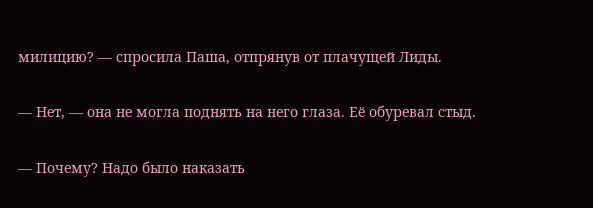милицию? — спросила Паша, отпрянув от плачущей Лиды.

— Нет, — она не могла поднять на него глаза. Её обуревал стыд.

— Почему? Надо было наказать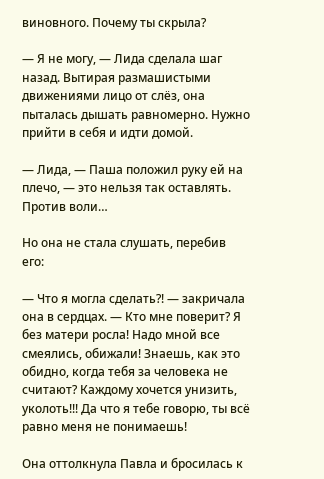виновного. Почему ты скрыла?

— Я не могу, — Лида сделала шаг назад. Вытирая размашистыми движениями лицо от слёз, она пыталась дышать равномерно. Нужно прийти в себя и идти домой.

— Лида, — Паша положил руку ей на плечо, — это нельзя так оставлять. Против воли…

Но она не стала слушать, перебив его:

— Что я могла сделать?! — закричала она в сердцах. — Кто мне поверит? Я без матери росла! Надо мной все смеялись, обижали! Знаешь, как это обидно, когда тебя за человека не считают? Каждому хочется унизить, уколоть!!! Да что я тебе говорю, ты всё равно меня не понимаешь!

Она оттолкнула Павла и бросилась к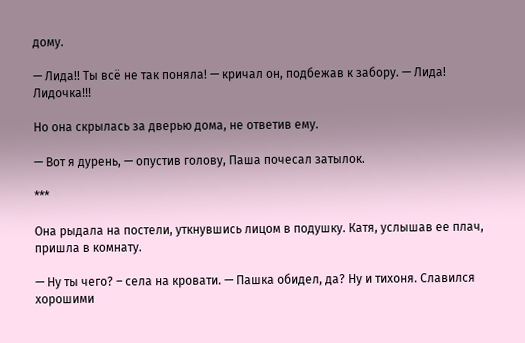дому.

— Лида!! Ты всё не так поняла! — кричал он, подбежав к забору. — Лида! Лидочка!!!

Но она скрылась за дверью дома, не ответив ему.

— Вот я дурень, — опустив голову, Паша почесал затылок.

***

Она рыдала на постели, уткнувшись лицом в подушку. Катя, услышав ее плач, пришла в комнату.

— Ну ты чего? – села на кровати. — Пашка обидел, да? Ну и тихоня. Славился хорошими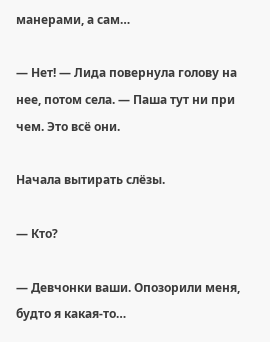манерами, а сам…

— Нет! — Лида повернула голову на нее, потом села. — Паша тут ни при чем. Это всё они.

Начала вытирать слёзы.

— Кто?

— Девчонки ваши. Опозорили меня, будто я какая-то…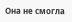Она не смогла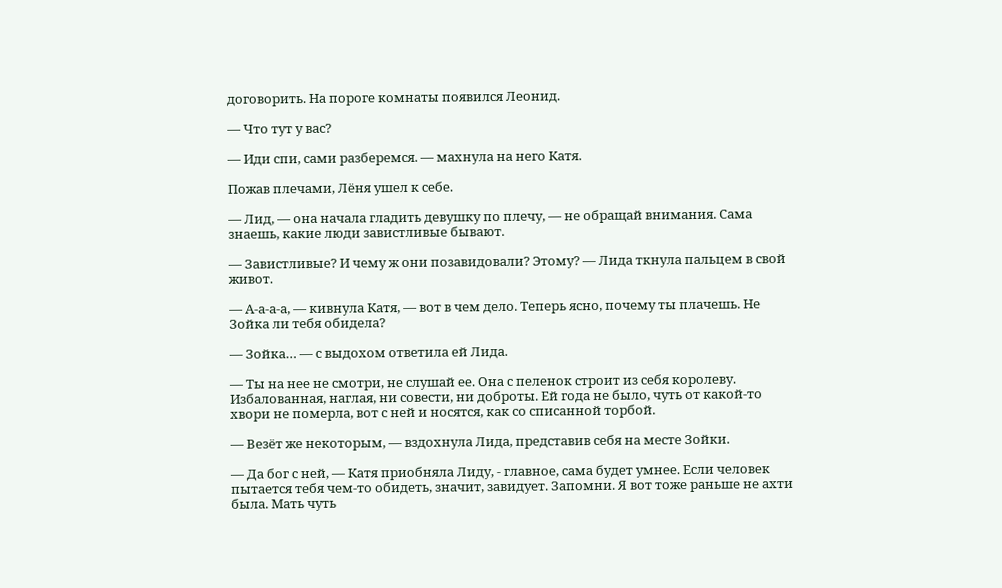договорить. На пороге комнаты появился Леонид.

— Что тут у вас?

— Иди спи, сами разберемся. — махнула на него Катя.

Пожав плечами, Лёня ушел к себе.

— Лид, — она начала гладить девушку по плечу, — не обращай внимания. Сама знаешь, какие люди завистливые бывают.

— Завистливые? И чему ж они позавидовали? Этому? — Лида ткнула пальцем в свой живот.

— А-а-а-а, — кивнула Катя, — вот в чем дело. Теперь ясно, почему ты плачешь. Не Зойка ли тебя обидела?

— Зойка… — с выдохом ответила ей Лида.

— Ты на нее не смотри, не слушай ее. Она с пеленок строит из себя королеву. Избалованная, наглая, ни совести, ни доброты. Ей года не было, чуть от какой-то хвори не померла, вот с ней и носятся, как со списанной торбой.

— Везёт же некоторым, — вздохнула Лида, представив себя на месте Зойки.

— Да бог с ней, — Катя приобняла Лиду, - главное, сама будет умнее. Если человек пытается тебя чем-то обидеть, значит, завидует. Запомни. Я вот тоже раньше не ахти была. Мать чуть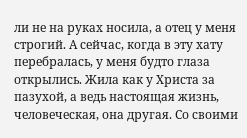ли не на руках носила, а отец у меня строгий. А сейчас, когда в эту хату перебралась, у меня будто глаза открылись. Жила как у Христа за пазухой, а ведь настоящая жизнь, человеческая, она другая. Со своими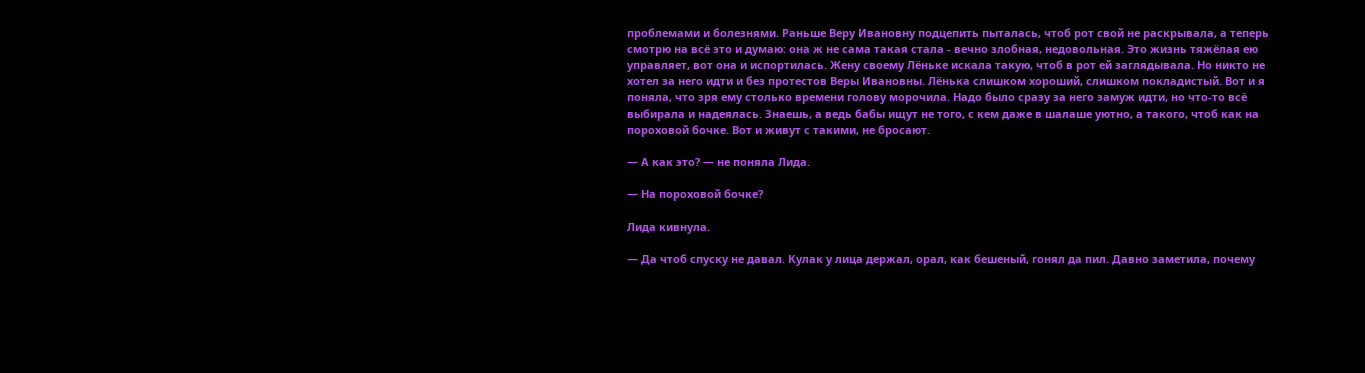проблемами и болезнями. Раньше Веру Ивановну подцепить пыталась, чтоб рот свой не раскрывала, а теперь смотрю на всё это и думаю: она ж не сама такая стала - вечно злобная, недовольная. Это жизнь тяжёлая ею управляет, вот она и испортилась. Жену своему Лёньке искала такую, чтоб в рот ей заглядывала. Но никто не хотел за него идти и без протестов Веры Ивановны. Лёнька слишком хороший, слишком покладистый. Вот и я поняла, что зря ему столько времени голову морочила. Надо было сразу за него замуж идти, но что-то всё выбирала и надеялась. Знаешь, а ведь бабы ищут не того, с кем даже в шалаше уютно, а такого, чтоб как на пороховой бочке. Вот и живут с такими, не бросают.

— А как это? — не поняла Лида.

— На пороховой бочке?

Лида кивнула.

— Да чтоб спуску не давал. Кулак у лица держал, орал, как бешеный, гонял да пил. Давно заметила, почему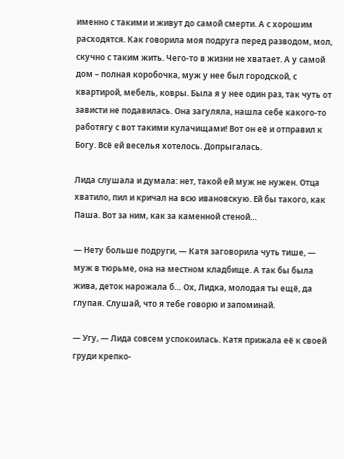именно с такими и живут до самой смерти. А с хорошим расходятся. Как говорила моя подруга перед разводом, мол, скучно с таким жить. Чего-то в жизни не хватает. А у самой дом – полная коробочка, муж у нее был городской, с квартирой, мебель, ковры. Была я у нее один раз, так чуть от зависти не подавилась. Она загуляла, нашла себе какого-то работягу с вот такими кулачищами! Вот он её и отправил к Богу. Всё ей веселья хотелось. Допрыгалась.

Лида слушала и думала: нет, такой ей муж не нужен. Отца хватило, пил и кричал на всю ивановскую. Ей бы такого, как Паша. Вот за ним, как за каменной стеной…

— Нету больше подруги, — Катя заговорила чуть тише, — муж в тюрьме, она на местном кладбище. А так бы была жива, деток нарожала б… Ох, Лидка, молодая ты ещё, да глупая. Слушай, что я тебе говорю и запоминай.

— Угу, — Лида совсем успокоилась. Катя прижала её к своей груди крепко-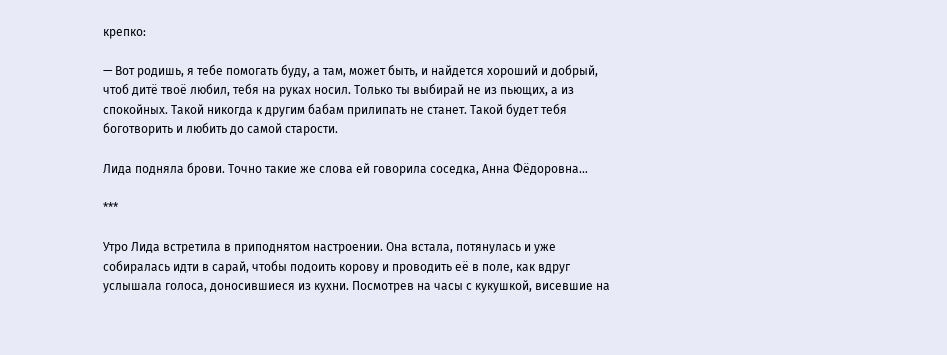крепко:

— Вот родишь, я тебе помогать буду, а там, может быть, и найдется хороший и добрый, чтоб дитё твоё любил, тебя на руках носил. Только ты выбирай не из пьющих, а из спокойных. Такой никогда к другим бабам прилипать не станет. Такой будет тебя боготворить и любить до самой старости.

Лида подняла брови. Точно такие же слова ей говорила соседка, Анна Фёдоровна…

***

Утро Лида встретила в приподнятом настроении. Она встала, потянулась и уже собиралась идти в сарай, чтобы подоить корову и проводить её в поле, как вдруг услышала голоса, доносившиеся из кухни. Посмотрев на часы с кукушкой, висевшие на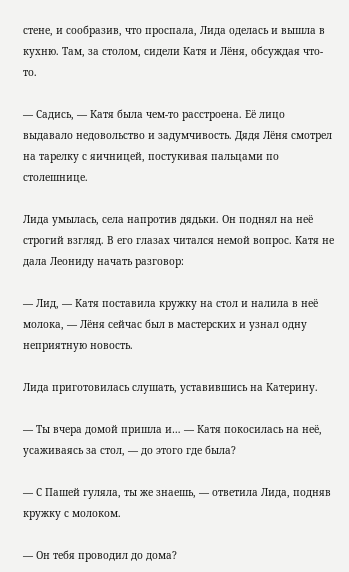стене, и сообразив, что проспала, Лида оделась и вышла в кухню. Там, за столом, сидели Катя и Лёня, обсуждая что-то.

— Садись, — Катя была чем-то расстроена. Её лицо выдавало недовольство и задумчивость. Дядя Лёня смотрел на тарелку с яичницей, постукивая пальцами по столешнице.

Лида умылась, села напротив дядьки. Он поднял на неё строгий взгляд. В его глазах читался немой вопрос. Катя не дала Леониду начать разговор:

— Лид, — Катя поставила кружку на стол и налила в неё молока, — Лёня сейчас был в мастерских и узнал одну неприятную новость.

Лида приготовилась слушать, уставившись на Катерину.

— Ты вчера домой пришла и… — Катя покосилась на неё, усаживаясь за стол, — до этого где была?

— С Пашей гуляла, ты же знаешь, — ответила Лида, подняв кружку с молоком.

— Он тебя проводил до дома?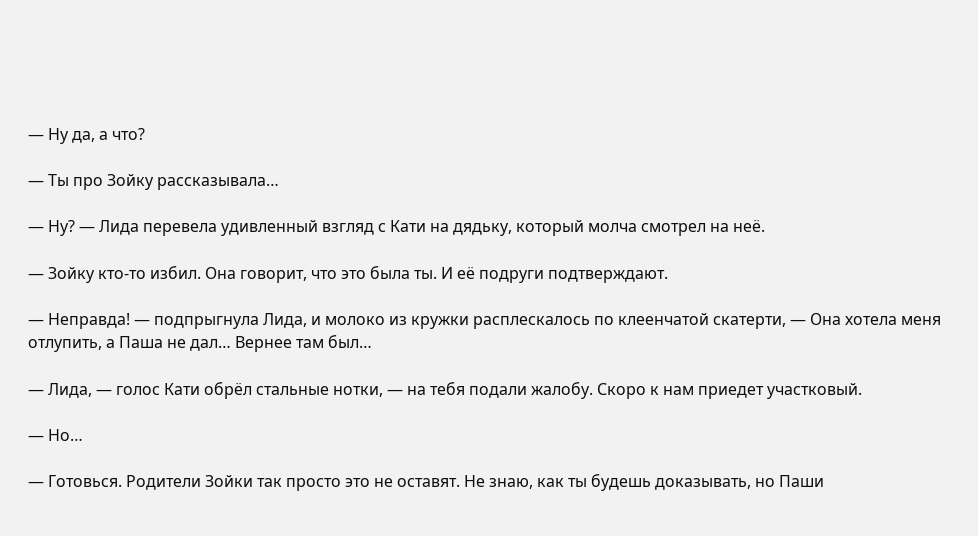— Ну да, а что?

— Ты про Зойку рассказывала…

— Ну? — Лида перевела удивленный взгляд с Кати на дядьку, который молча смотрел на неё.

— Зойку кто-то избил. Она говорит, что это была ты. И её подруги подтверждают.

— Неправда! — подпрыгнула Лида, и молоко из кружки расплескалось по клеенчатой скатерти, — Она хотела меня отлупить, а Паша не дал… Вернее там был…

— Лида, — голос Кати обрёл стальные нотки, — на тебя подали жалобу. Скоро к нам приедет участковый.

— Но…

— Готовься. Родители Зойки так просто это не оставят. Не знаю, как ты будешь доказывать, но Паши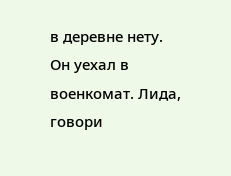в деревне нету. Он уехал в военкомат. Лида, говори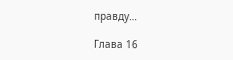правду…

Глава 16